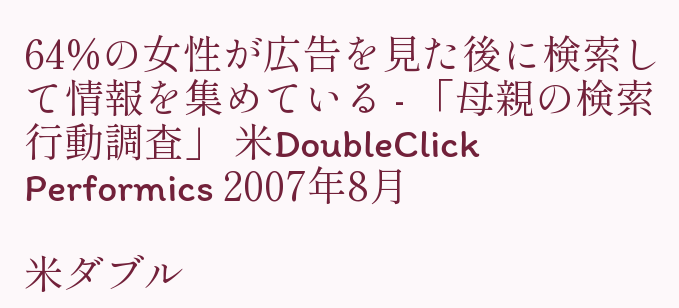64%の女性が広告を見た後に検索して情報を集めている - 「母親の検索行動調査」 米DoubleClick Performics 2007年8月

米ダブル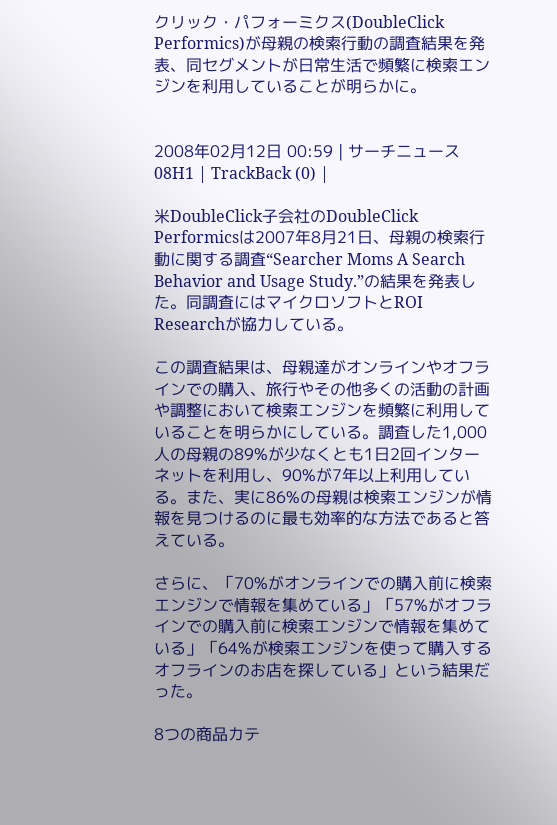クリック・パフォーミクス(DoubleClick Performics)が母親の検索行動の調査結果を発表、同セグメントが日常生活で頻繁に検索エンジンを利用していることが明らかに。


2008年02月12日 00:59 | サーチニュース 08H1 | TrackBack (0) |

米DoubleClick子会社のDoubleClick Performicsは2007年8月21日、母親の検索行動に関する調査“Searcher Moms A Search Behavior and Usage Study.”の結果を発表した。同調査にはマイクロソフトとROI Researchが協力している。

この調査結果は、母親達がオンラインやオフラインでの購入、旅行やその他多くの活動の計画や調整において検索エンジンを頻繁に利用していることを明らかにしている。調査した1,000人の母親の89%が少なくとも1日2回インターネットを利用し、90%が7年以上利用している。また、実に86%の母親は検索エンジンが情報を見つけるのに最も効率的な方法であると答えている。

さらに、「70%がオンラインでの購入前に検索エンジンで情報を集めている」「57%がオフラインでの購入前に検索エンジンで情報を集めている」「64%が検索エンジンを使って購入するオフラインのお店を探している」という結果だった。

8つの商品カテ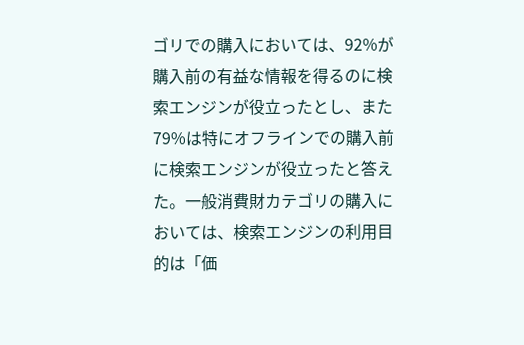ゴリでの購入においては、92%が購入前の有益な情報を得るのに検索エンジンが役立ったとし、また79%は特にオフラインでの購入前に検索エンジンが役立ったと答えた。一般消費財カテゴリの購入においては、検索エンジンの利用目的は「価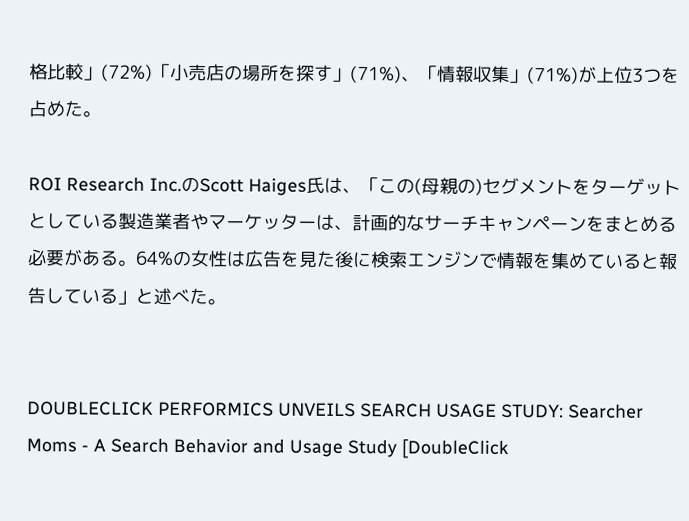格比較」(72%)「小売店の場所を探す」(71%)、「情報収集」(71%)が上位3つを占めた。

ROI Research Inc.のScott Haiges氏は、「この(母親の)セグメントをターゲットとしている製造業者やマーケッターは、計画的なサーチキャンペーンをまとめる必要がある。64%の女性は広告を見た後に検索エンジンで情報を集めていると報告している」と述べた。


DOUBLECLICK PERFORMICS UNVEILS SEARCH USAGE STUDY: Searcher Moms - A Search Behavior and Usage Study [DoubleClick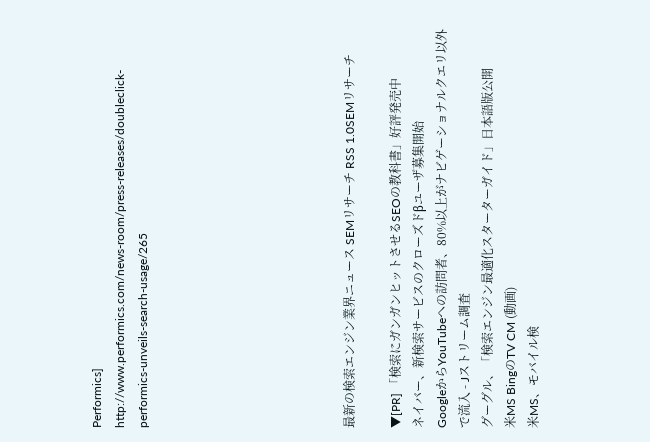Performics]
http://www.performics.com/news-room/press-releases/doubleclick-performics-unveils-search-usage/265








最新の検索エンジン業界ニュース SEMリサーチ RSS 1.0SEMリサーチ

▼[PR] 「検索にガンガンヒットさせるSEOの教科書」好評発売中
ネイバー、新検索サービスのクローズドβユーザ募集開始
GoogleからYouTubeへの訪問者、80%以上がナビゲーショナルクエリ以外で流入 - Jストリーム調査
グーグル、「検索エンジン最適化スターターガイド」日本語版公開
米MS BingのTV CM (動画)
米MS、モバイル検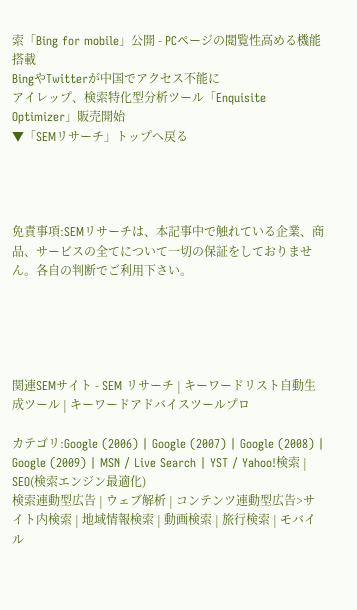索「Bing for mobile」公開 - PCページの閲覧性高める機能搭載
BingやTwitterが中国でアクセス不能に
アイレップ、検索特化型分析ツール「Enquisite Optimizer」販売開始
▼「SEMリサーチ」トップへ戻る




免責事項:SEMリサーチは、本記事中で触れている企業、商品、サービスの全てについて一切の保証をしておりません。各自の判断でご利用下さい。





関連SEMサイト - SEM リサーチ | キーワードリスト自動生成ツール | キーワードアドバイスツールプロ

カテゴリ:Google (2006) | Google (2007) | Google (2008) | Google (2009) | MSN / Live Search | YST / Yahoo!検索 | SEO(検索エンジン最適化)
検索連動型広告 | ウェブ解析 | コンテンツ連動型広告>サイト内検索 | 地域情報検索 | 動画検索 | 旅行検索 | モバイル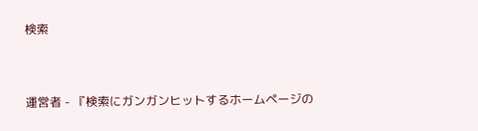検索


運営者 - 『検索にガンガンヒットするホームページの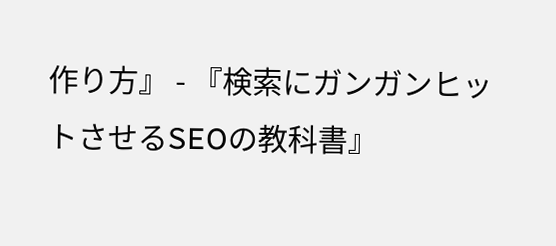作り方』 - 『検索にガンガンヒットさせるSEOの教科書』